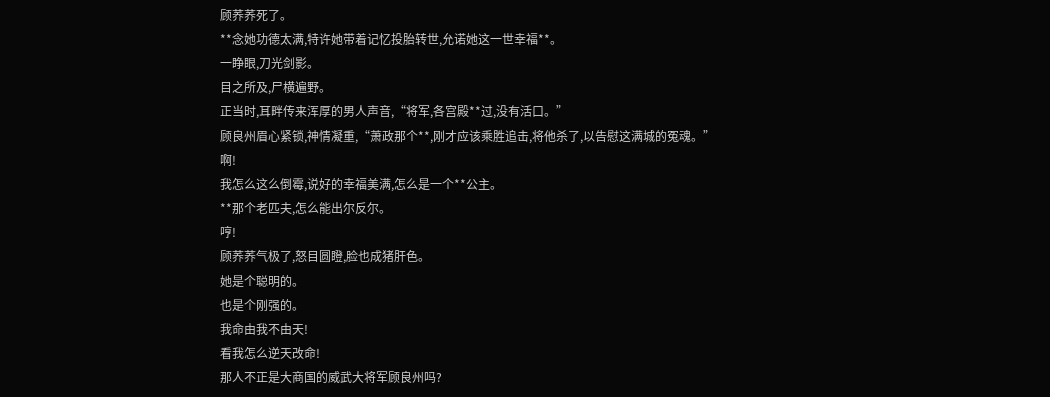顾荞荞死了。
**念她功德太满,特许她带着记忆投胎转世,允诺她这一世幸福**。
一睁眼,刀光剑影。
目之所及,尸横遍野。
正当时,耳畔传来浑厚的男人声音,“将军,各宫殿**过,没有活口。”
顾良州眉心紧锁,神情凝重,“萧政那个**,刚才应该乘胜追击,将他杀了,以告慰这满城的冤魂。”
啊!
我怎么这么倒霉,说好的幸福美满,怎么是一个**公主。
**那个老匹夫,怎么能出尔反尔。
哼!
顾荞荞气极了,怒目圆瞪,脸也成猪肝色。
她是个聪明的。
也是个刚强的。
我命由我不由天!
看我怎么逆天改命!
那人不正是大商国的威武大将军顾良州吗?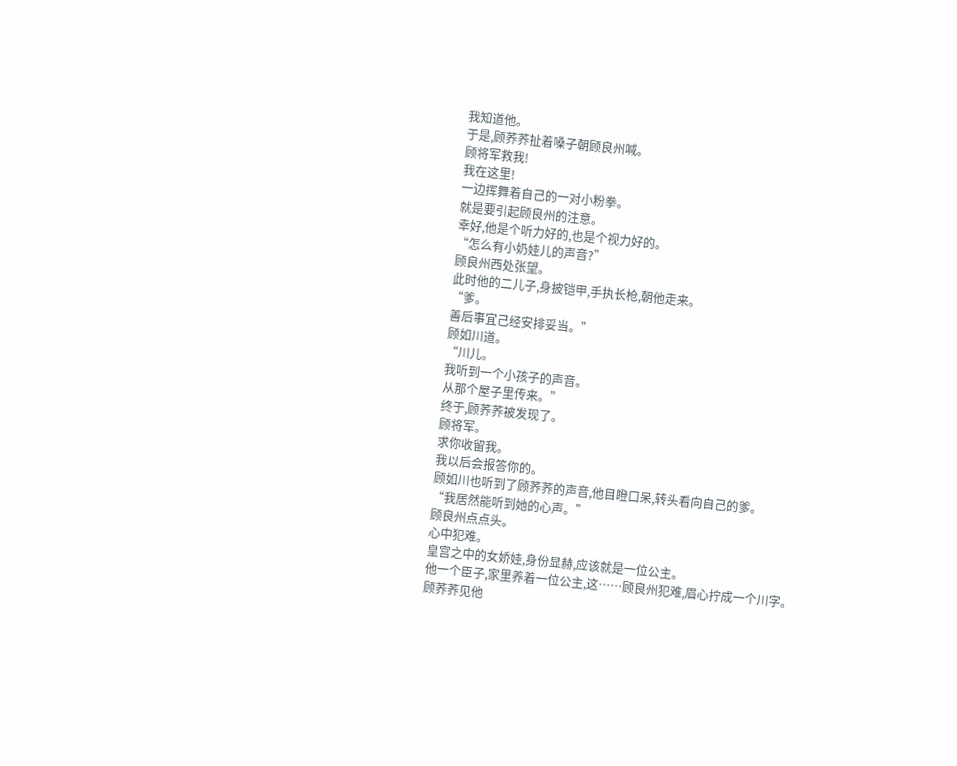我知道他。
于是,顾荞荞扯着嗓子朝顾良州喊。
顾将军救我!
我在这里!
一边挥舞着自己的一对小粉拳。
就是要引起顾良州的注意。
幸好,他是个听力好的,也是个视力好的。
“怎么有小奶娃儿的声音?”
顾良州西处张望。
此时他的二儿子,身披铠甲,手执长枪,朝他走来。
“爹。
善后事宜己经安排妥当。”
顾如川道。
“川儿。
我听到一个小孩子的声音。
从那个屋子里传来。”
终于,顾荞荞被发现了。
顾将军。
求你收留我。
我以后会报答你的。
顾如川也听到了顾荞荞的声音,他目瞪口呆,转头看向自己的爹。
“我居然能听到她的心声。”
顾良州点点头。
心中犯难。
皇宫之中的女娇娃,身份显赫,应该就是一位公主。
他一个臣子,家里养着一位公主,这……顾良州犯难,眉心拧成一个川字。
顾荞荞见他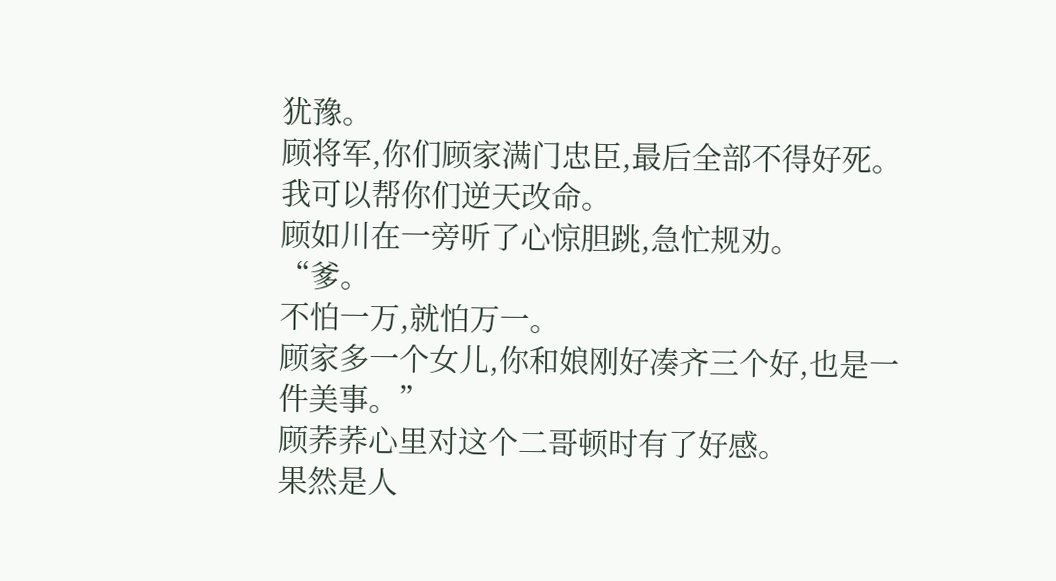犹豫。
顾将军,你们顾家满门忠臣,最后全部不得好死。
我可以帮你们逆天改命。
顾如川在一旁听了心惊胆跳,急忙规劝。
“爹。
不怕一万,就怕万一。
顾家多一个女儿,你和娘刚好凑齐三个好,也是一件美事。”
顾荞荞心里对这个二哥顿时有了好感。
果然是人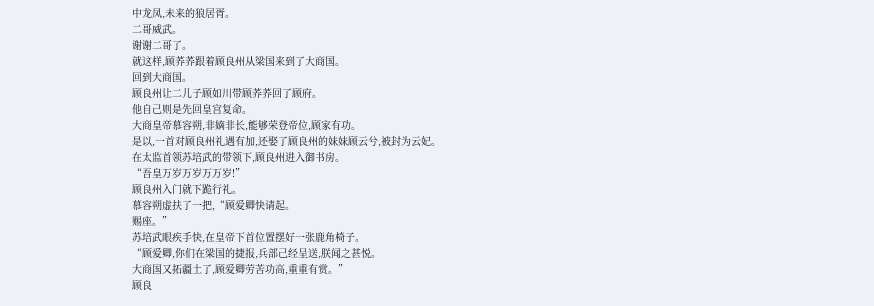中龙凤,未来的狼居胥。
二哥威武。
谢谢二哥了。
就这样,顾荞荞跟着顾良州从梁国来到了大商国。
回到大商国。
顾良州让二儿子顾如川带顾荞荞回了顾府。
他自己则是先回皇宫复命。
大商皇帝慕容朔,非嫡非长,能够荣登帝位,顾家有功。
是以,一首对顾良州礼遇有加,还娶了顾良州的妹妹顾云兮,被封为云妃。
在太监首领苏培武的带领下,顾良州进入御书房。
“吾皇万岁万岁万万岁!”
顾良州入门就下跪行礼。
慕容朔虚扶了一把,“顾爱卿快请起。
赐座。”
苏培武眼疾手快,在皇帝下首位置摆好一张鹿角椅子。
“顾爱卿,你们在梁国的捷报,兵部己经呈送,朕闻之甚悦。
大商国又拓疆土了,顾爱卿劳苦功高,重重有赏。”
顾良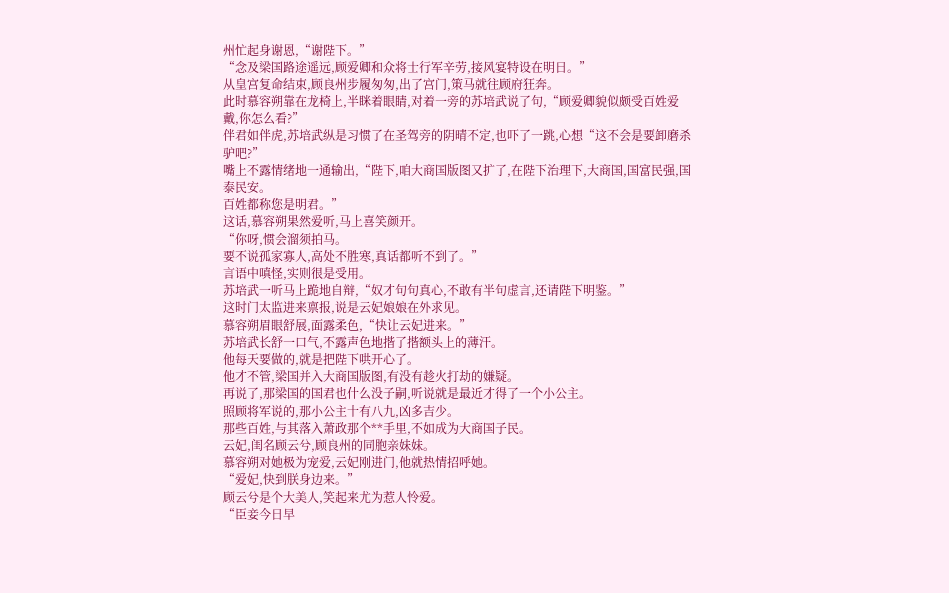州忙起身谢恩,“谢陛下。”
“念及梁国路途遥远,顾爱卿和众将士行军辛劳,接风宴特设在明日。”
从皇宫复命结束,顾良州步履匆匆,出了宫门,策马就往顾府狂奔。
此时慕容朔靠在龙椅上,半眯着眼睛,对着一旁的苏培武说了句,“顾爱卿貌似颇受百姓爱戴,你怎么看?”
伴君如伴虎,苏培武纵是习惯了在圣驾旁的阴晴不定,也吓了一跳,心想“这不会是要卸磨杀驴吧?”
嘴上不露情绪地一通输出,“陛下,咱大商国版图又扩了,在陛下治理下,大商国,国富民强,国泰民安。
百姓都称您是明君。”
这话,慕容朔果然爱听,马上喜笑颜开。
“你呀,惯会溜须拍马。
要不说孤家寡人,高处不胜寒,真话都听不到了。”
言语中嗔怪,实则很是受用。
苏培武一听马上跪地自辩,“奴才句句真心,不敢有半句虚言,还请陛下明鉴。”
这时门太监进来禀报,说是云妃娘娘在外求见。
慕容朔眉眼舒展,面露柔色,“快让云妃进来。”
苏培武长舒一口气,不露声色地揩了揩额头上的薄汗。
他每天要做的,就是把陛下哄开心了。
他才不管,梁国并入大商国版图,有没有趁火打劫的嫌疑。
再说了,那梁国的国君也什么没子嗣,听说就是最近才得了一个小公主。
照顾将军说的,那小公主十有八九,凶多吉少。
那些百姓,与其落入萧政那个**手里,不如成为大商国子民。
云妃,闺名顾云兮,顾良州的同胞亲妹妹。
慕容朔对她极为宠爱,云妃刚进门,他就热情招呼她。
“爱妃,快到朕身边来。”
顾云兮是个大美人,笑起来尤为惹人怜爱。
“臣妾今日早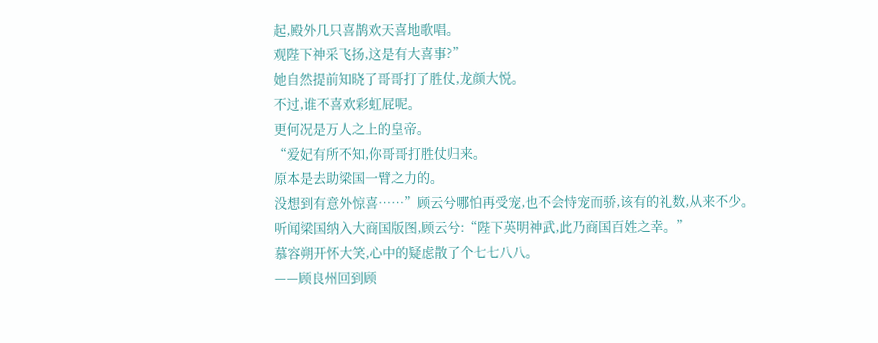起,殿外几只喜鹊欢天喜地歌唱。
观陛下神采飞扬,这是有大喜事?”
她自然提前知晓了哥哥打了胜仗,龙颜大悦。
不过,谁不喜欢彩虹屁呢。
更何况是万人之上的皇帝。
“爱妃有所不知,你哥哥打胜仗归来。
原本是去助梁国一臂之力的。
没想到有意外惊喜……”顾云兮哪怕再受宠,也不会恃宠而骄,该有的礼数,从来不少。
听闻梁国纳入大商国版图,顾云兮:“陛下英明神武,此乃商国百姓之幸。”
慕容朔开怀大笑,心中的疑虑散了个七七八八。
——顾良州回到顾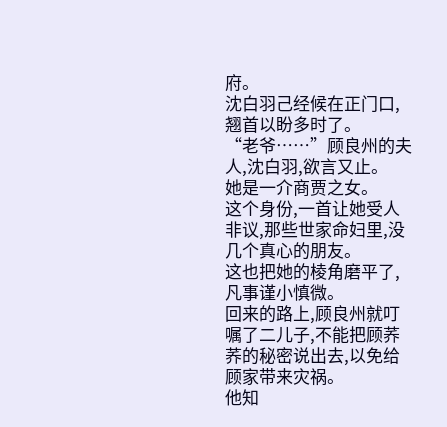府。
沈白羽己经候在正门口,翘首以盼多时了。
“老爷……”顾良州的夫人,沈白羽,欲言又止。
她是一介商贾之女。
这个身份,一首让她受人非议,那些世家命妇里,没几个真心的朋友。
这也把她的棱角磨平了,凡事谨小慎微。
回来的路上,顾良州就叮嘱了二儿子,不能把顾荞荞的秘密说出去,以免给顾家带来灾祸。
他知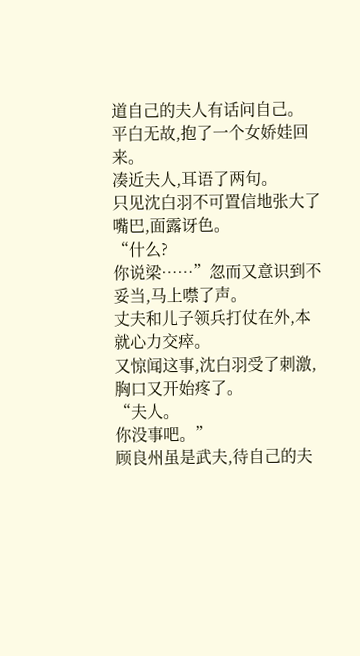道自己的夫人有话问自己。
平白无故,抱了一个女娇娃回来。
凑近夫人,耳语了两句。
只见沈白羽不可置信地张大了嘴巴,面露讶色。
“什么?
你说梁……”忽而又意识到不妥当,马上噤了声。
丈夫和儿子领兵打仗在外,本就心力交瘁。
又惊闻这事,沈白羽受了刺激,胸口又开始疼了。
“夫人。
你没事吧。”
顾良州虽是武夫,待自己的夫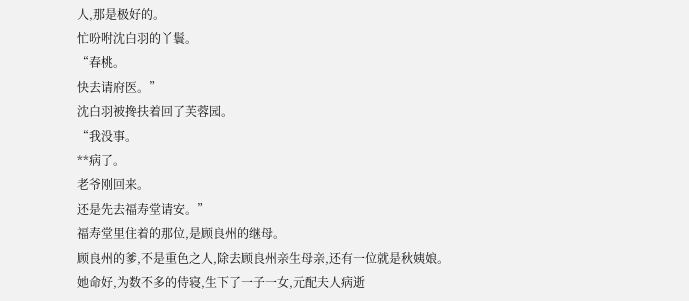人,那是极好的。
忙吩咐沈白羽的丫鬟。
“春桃。
快去请府医。”
沈白羽被搀扶着回了芙蓉园。
“我没事。
**病了。
老爷刚回来。
还是先去福寿堂请安。”
福寿堂里住着的那位,是顾良州的继母。
顾良州的爹,不是重色之人,除去顾良州亲生母亲,还有一位就是秋姨娘。
她命好,为数不多的侍寝,生下了一子一女,元配夫人病逝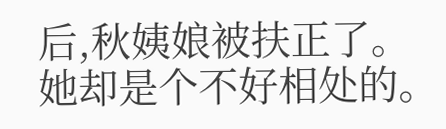后,秋姨娘被扶正了。
她却是个不好相处的。